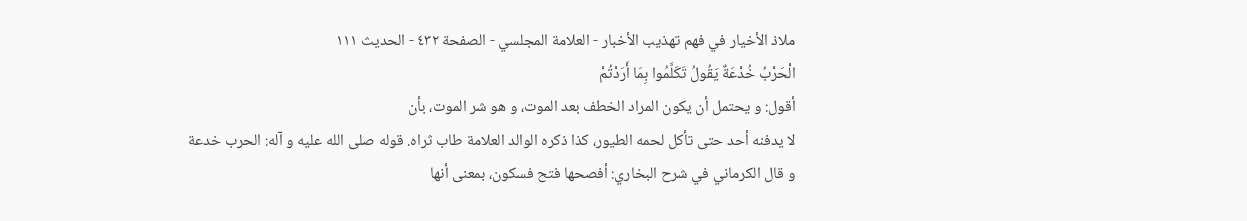ملاذ الأخيار في فهم تهذيب الأخبار - العلامة المجلسي - الصفحة ٤٣٢ - الحديث ١١١
الْحَرْبُ خُدْعَةٌ يَقُولُ تَكَلَّمُوا بِمَا أَرَدْتُمْ
أقول: و يحتمل أن يكون المراد الخطف بعد الموت، و هو شر الموت، بأن
لا يدفنه أحد حتى تأكل لحمه الطيور، كذا ذكره الوالد العلامة طاب ثراه. قوله صلى الله عليه و آله: الحرب خدعة
و قال الكرماني في شرح البخاري: أفصحها فتح فسكون، بمعنى أنها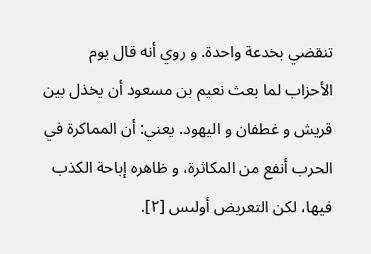تنقضي بخدعة واحدة. و روي أنه قال يوم الأحزاب لما بعث نعيم بن مسعود أن يخذل بين قريش و غطفان و اليهود. يعني: أن المماكرة في الحرب أنفع من المكاثرة، و ظاهره إباحة الكذب فيها، لكن التعريض أولىس [٢].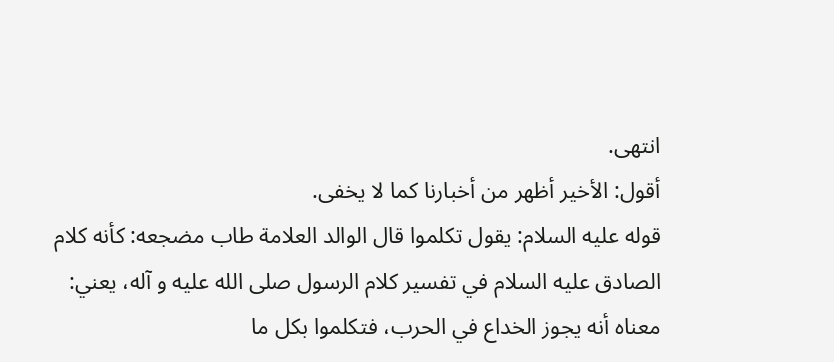انتهى.
أقول: الأخير أظهر من أخبارنا كما لا يخفى.
قوله عليه السلام: يقول تكلموا قال الوالد العلامة طاب مضجعه: كأنه كلام الصادق عليه السلام في تفسير كلام الرسول صلى الله عليه و آله، يعني: معناه أنه يجوز الخداع في الحرب، فتكلموا بكل ما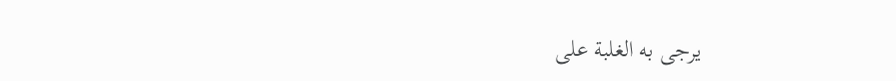يرجى به الغلبة على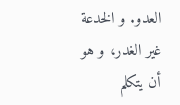العدو. و الخدعة غير الغدر، و هو أن يتكلم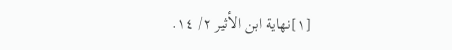[١]نهاية ابن الأثير ٢/ ١٤.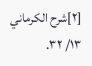[٢]شرح الكرماني ١٣/ ٣٢.